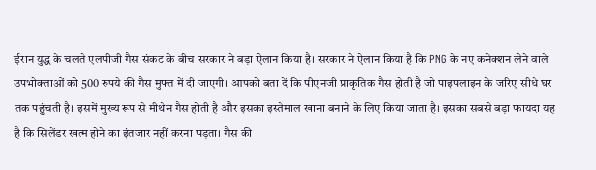ईरान युद्ध के चलते एलपीजी गैस संकट के बीच सरकार ने बड़ा ऐलान किया है। सरकार ने ऐलान किया है कि PNG के नए कनेक्शन लेने वाले उपभोक्ताओं को 500 रुपये की गैस मुफ्त में दी जाएगी। आपको बता दें कि पीएनजी प्राकृतिक गैस होती है जो पाइपलाइन के जरिए सीधे घर तक पहुंचती है। इसमें मुख्य रूप से मीथेन गैस होती है और इसका इस्तेमाल खाना बनाने के लिए किया जाता है। इसका सबसे बड़ा फायदा यह है कि सिलेंडर खत्म होने का इंतजार नहीं करना पड़ता। गैस की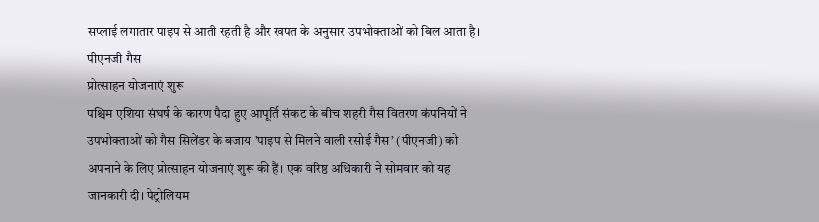सप्लाई लगातार पाइप से आती रहती है और खपत के अनुसार उपभोक्ताओं को बिल आता है।
पीएनजी गैस
प्रोत्साहन योजनाएं शुरू
पश्चिम एशिया संघर्ष के कारण पैदा हुए आपूर्ति संकट के बीच शहरी गैस वितरण कंपनियों ने उपभोक्ताओं को गैस सिलेंडर के बजाय ’पाइप से मिलने वाली रसोई गैस’ (पीएनजी) को अपनाने के लिए प्रोत्साहन योजनाएं शुरू की हैं। एक वरिष्ठ अधिकारी ने सोमवार को यह जानकारी दी। पेट्रोलियम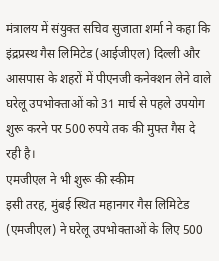मंत्रालय में संयुक्त सचिव सुजाता शर्मा ने कहा कि इंद्रप्रस्थ गैस लिमिटेड (आईजीएल) दिल्ली और आसपास के शहरों में पीएनजी कनेक्शन लेने वाले घरेलू उपभोक्ताओं को 31 मार्च से पहले उपयोग शुरू करने पर 500 रुपये तक की मुफ्त गैस दे रही है।
एमजीएल ने भी शुरू की स्कीम
इसी तरह, मुंबई स्थित महानगर गैस लिमिटेड (एमजीएल) ने घरेलू उपभोक्ताओं के लिए 500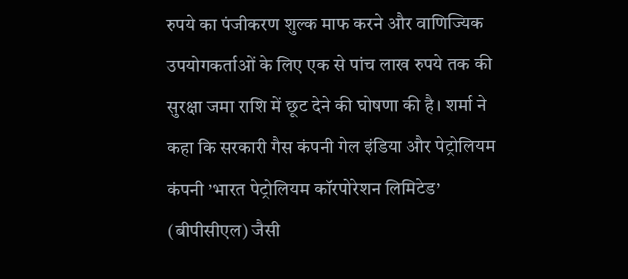रुपये का पंजीकरण शुल्क माफ करने और वाणिज्यिक उपयोगकर्ताओं के लिए एक से पांच लाख रुपये तक की सुरक्षा जमा राशि में छूट देने की घोषणा की है। शर्मा ने कहा कि सरकारी गैस कंपनी गेल इंडिया और पेट्रोलियम कंपनी ’भारत पेट्रोलियम कॉरपोरेशन लिमिटेड’ (बीपीसीएल) जैसी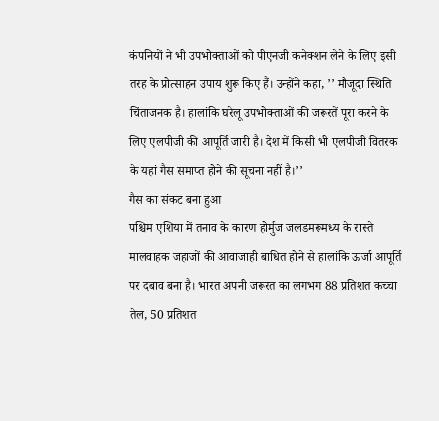कंपनियों ने भी उपभोक्ताओं को पीएनजी कनेक्शन लेने के लिए इसी तरह के प्रोत्साहन उपाय शुरू किए हैं। उन्होंने कहा, ’’ मौजूदा स्थिति चिंताजनक है। हालांकि घरेलू उपभोक्ताओं की जरूरतें पूरा करने के लिए एलपीजी की आपूर्ति जारी है। देश में किसी भी एलपीजी वितरक के यहां गैस समाप्त होने की सूचना नहीं है।’’
गैस का संकट बना हुआ
पश्चिम एशिया में तनाव के कारण होर्मुज जलडमरूमध्य के रास्ते मालवाहक जहाजों की आवाजाही बाधित होने से हालांकि ऊर्जा आपूर्ति पर दबाव बना है। भारत अपनी जरूरत का लगभग 88 प्रतिशत कच्चा तेल, 50 प्रतिशत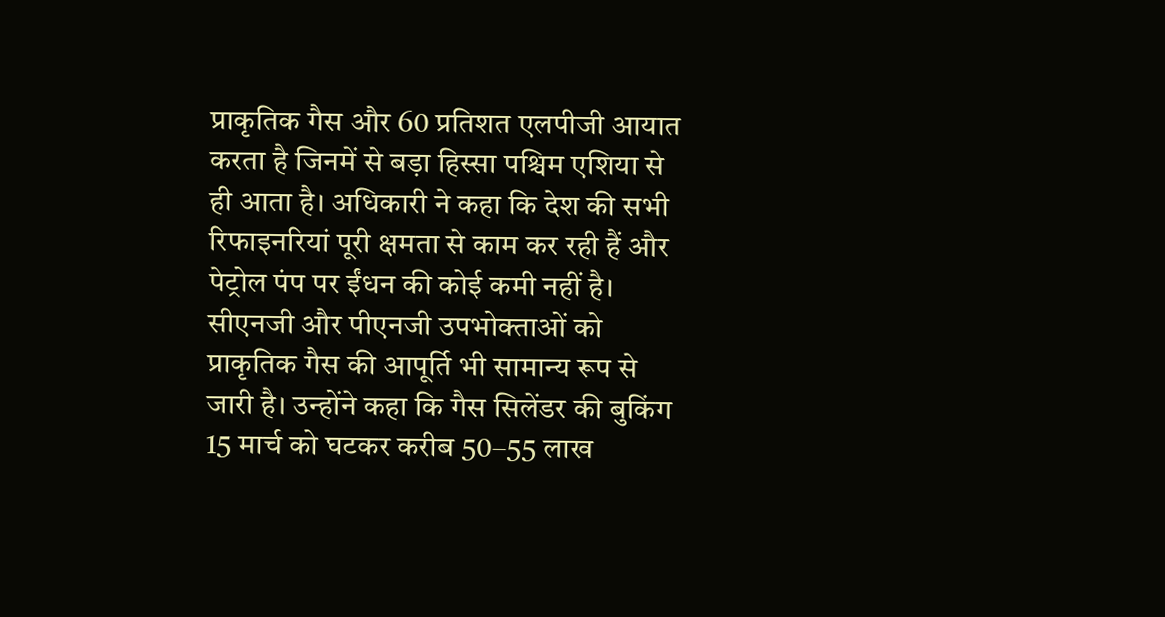प्राकृतिक गैस और 60 प्रतिशत एलपीजी आयात करता है जिनमें से बड़ा हिस्सा पश्चिम एशिया से ही आता है। अधिकारी ने कहा कि देश की सभी रिफाइनरियां पूरी क्षमता से काम कर रही हैं और पेट्रोल पंप पर ईंधन की कोई कमी नहीं है। सीएनजी और पीएनजी उपभोक्ताओं को प्राकृतिक गैस की आपूर्ति भी सामान्य रूप से जारी है। उन्होंने कहा कि गैस सिलेंडर की बुकिंग 15 मार्च को घटकर करीब 50–55 लाख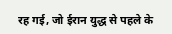रह गई, जो ईरान युद्ध से पहले के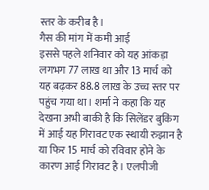स्तर के करीब है।
गैस की मांग में कमी आई
इससे पहले शनिवार को यह आंकड़ा लगभग 77 लाख था और 13 मार्च को यह बढ़कर 88.8 लाख के उच्च स्तर पर पहुंच गया था। शर्मा ने कहा कि यह देखना अभी बाकी है कि सिलेंडर बुकिंग में आई यह गिरावट एक स्थायी रुझान है या फिर 15 मार्च को रविवार होने के कारण आई गिरावट है। एलपीजी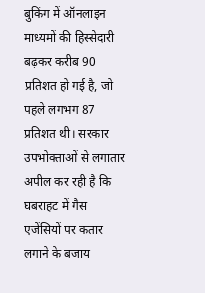बुकिंग में ऑनलाइन माध्यमों की हिस्सेदारी बढ़कर करीब 90 प्रतिशत हो गई है, जो पहले लगभग 87 प्रतिशत थी। सरकार उपभोक्ताओं से लगातार अपील कर रही है कि घबराहट में गैस एजेंसियों पर कतार लगाने के बजाय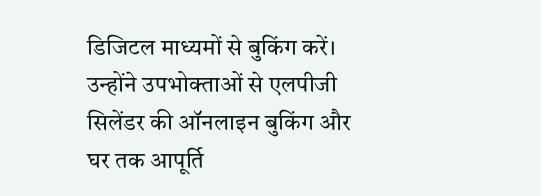डिजिटल माध्यमों से बुकिंग करें।
उन्होंने उपभोक्ताओं से एलपीजी सिलेंडर की ऑनलाइन बुकिंग और घर तक आपूर्ति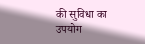की सुविधा का उपयोग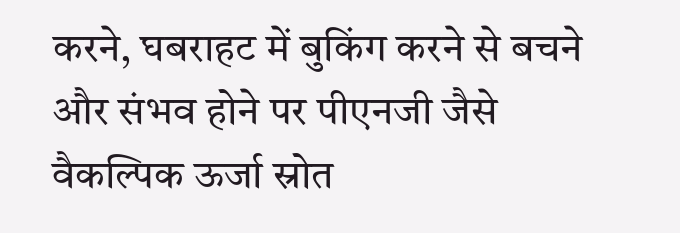करने, घबराहट में बुकिंग करने से बचने और संभव होने पर पीएनजी जैसे वैकल्पिक ऊर्जा स्रोत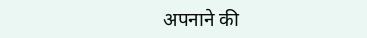अपनाने की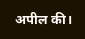अपील की।